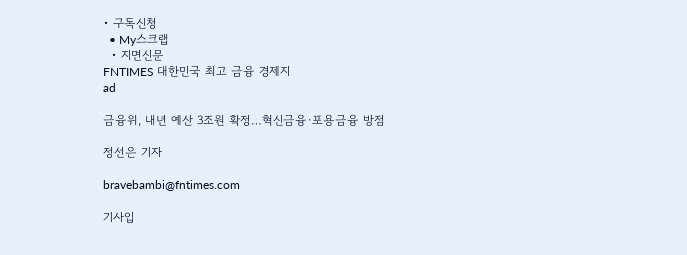• 구독신청
  • My스크랩
  • 지면신문
FNTIMES 대한민국 최고 금융 경제지
ad

금융위, 내년 예산 3조원 확정…혁신금융·포용금융 방점

정선은 기자

bravebambi@fntimes.com

기사입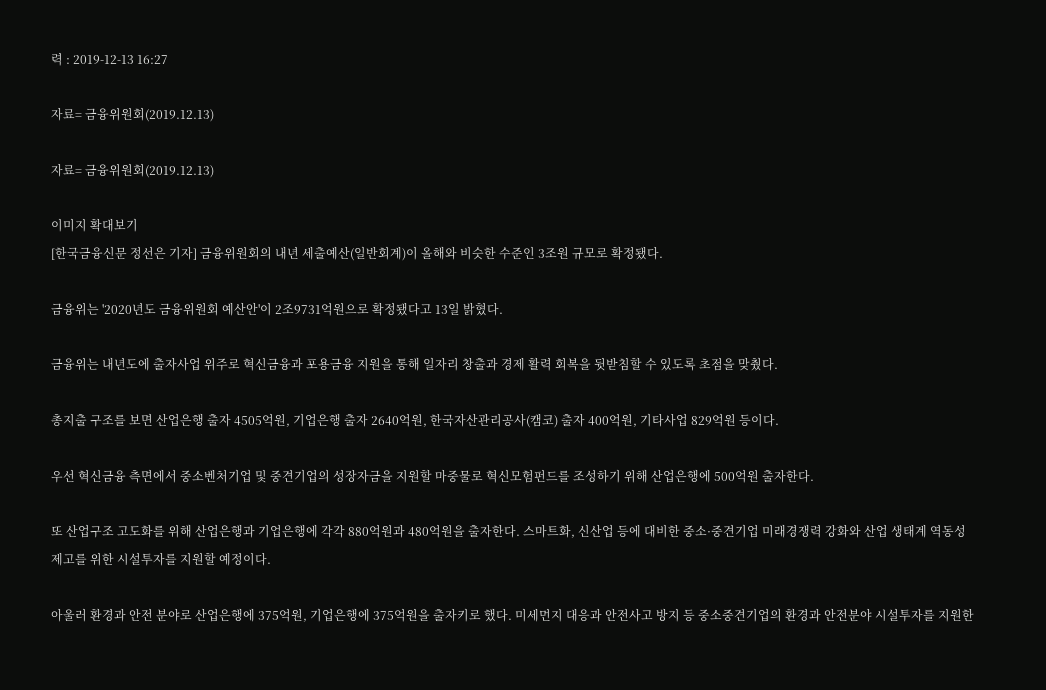력 : 2019-12-13 16:27

자료= 금융위원회(2019.12.13)

자료= 금융위원회(2019.12.13)

이미지 확대보기
[한국금융신문 정선은 기자] 금융위원회의 내년 세출예산(일반회계)이 올해와 비슷한 수준인 3조원 규모로 확정됐다.

금융위는 '2020년도 금융위원회 예산안'이 2조9731억원으로 확정됐다고 13일 밝혔다.

금융위는 내년도에 출자사업 위주로 혁신금융과 포용금융 지원을 통해 일자리 창출과 경제 활력 회복을 뒷받침할 수 있도록 초점을 맞췄다.

총지출 구조를 보면 산업은행 출자 4505억원, 기업은행 출자 2640억원, 한국자산관리공사(캠코) 출자 400억원, 기타사업 829억원 등이다.

우선 혁신금융 측면에서 중소벤처기업 및 중견기업의 성장자금을 지원할 마중물로 혁신모험펀드를 조성하기 위해 산업은행에 500억원 출자한다.

또 산업구조 고도화를 위해 산업은행과 기업은행에 각각 880억원과 480억원을 출자한다. 스마트화, 신산업 등에 대비한 중소·중견기업 미래경쟁력 강화와 산업 생태계 역동성 제고를 위한 시설투자를 지원할 예정이다.

아울러 환경과 안전 분야로 산업은행에 375억원, 기업은행에 375억원을 출자키로 했다. 미세먼지 대응과 안전사고 방지 등 중소중견기업의 환경과 안전분야 시설투자를 지원한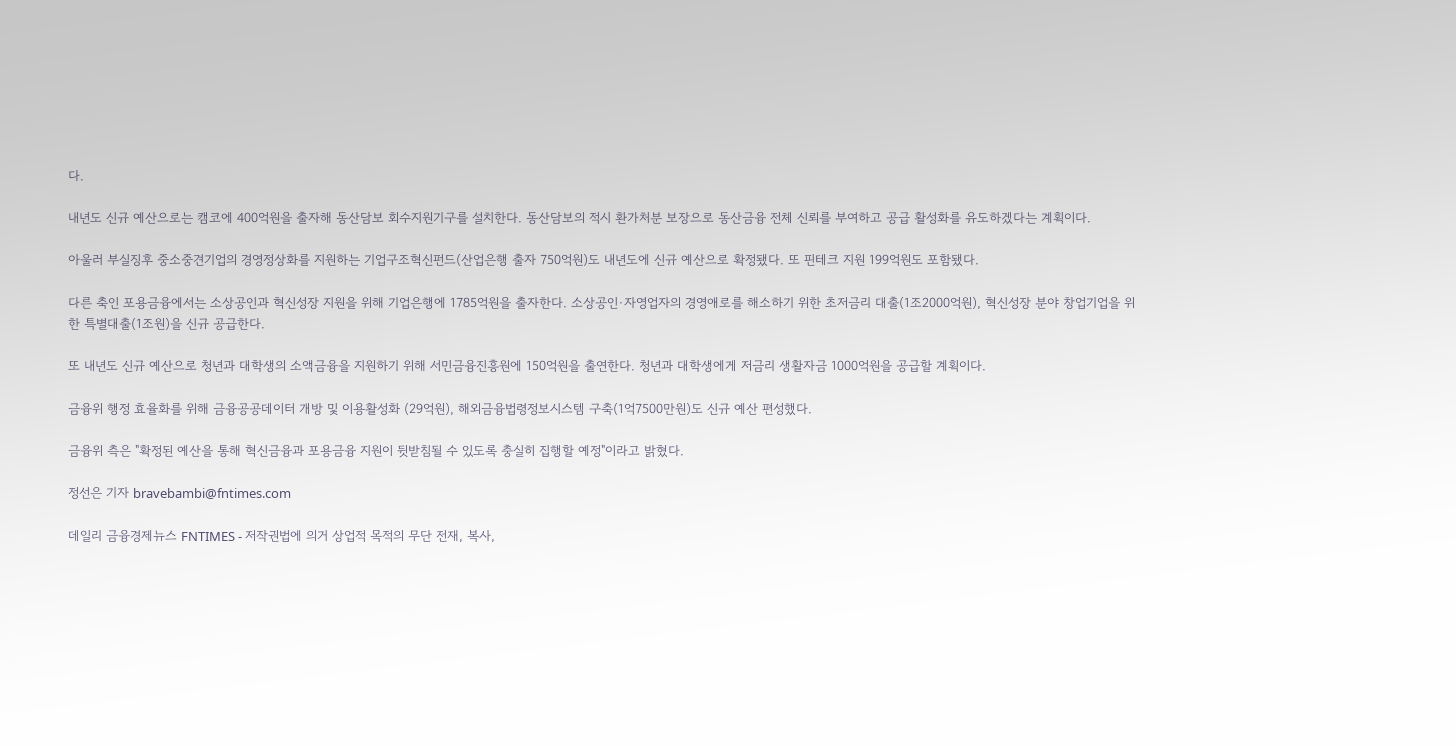다.

내년도 신규 예산으로는 캠코에 400억원을 출자해 동산담보 회수지원기구를 설치한다. 동산담보의 적시 환가처분 보장으로 동산금융 전체 신뢰를 부여하고 공급 활성화를 유도하겠다는 계획이다.

아울러 부실징후 중소중견기업의 경영정상화를 지원하는 기업구조혁신펀드(산업은행 출자 750억원)도 내년도에 신규 예산으로 확정됐다. 또 핀테크 지원 199억원도 포함됐다.

다른 축인 포용금융에서는 소상공인과 혁신성장 지원을 위해 기업은행에 1785억원을 출자한다. 소상공인·자영업자의 경영애로를 해소하기 위한 초저금리 대출(1조2000억원), 혁신성장 분야 창업기업을 위한 특별대출(1조원)을 신규 공급한다.

또 내년도 신규 예산으로 청년과 대학생의 소액금융을 지원하기 위해 서민금융진흥원에 150억원을 출연한다. 청년과 대학생에게 저금리 생활자금 1000억원을 공급할 계획이다.

금융위 행정 효율화를 위해 금융공공데이터 개방 및 이용활성화 (29억원), 해외금융법령정보시스템 구축(1억7500만원)도 신규 예산 편성했다.

금융위 측은 "확정된 예산을 통해 혁신금융과 포용금융 지원이 뒷받침될 수 있도록 충실히 집행할 예정"이라고 밝혔다.

정선은 기자 bravebambi@fntimes.com

데일리 금융경제뉴스 FNTIMES - 저작권법에 의거 상업적 목적의 무단 전재, 복사,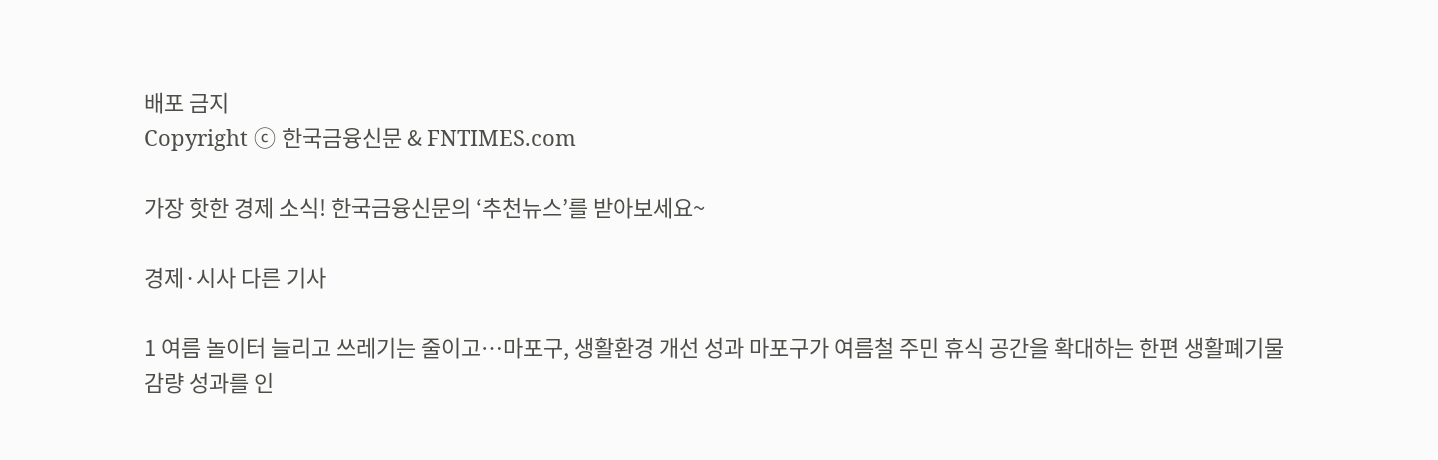배포 금지
Copyright ⓒ 한국금융신문 & FNTIMES.com

가장 핫한 경제 소식! 한국금융신문의 ‘추천뉴스’를 받아보세요~

경제·시사 다른 기사

1 여름 놀이터 늘리고 쓰레기는 줄이고…마포구, 생활환경 개선 성과 마포구가 여름철 주민 휴식 공간을 확대하는 한편 생활폐기물 감량 성과를 인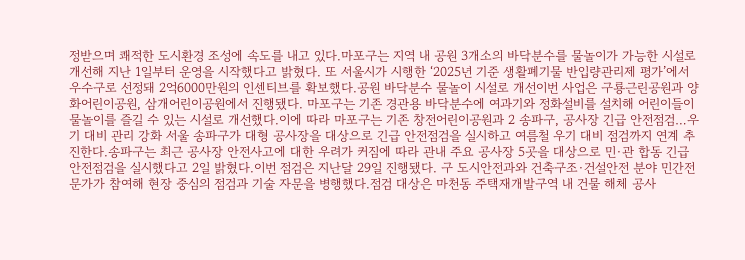정받으며 쾌적한 도시환경 조성에 속도를 내고 있다.마포구는 지역 내 공원 3개소의 바닥분수를 물놀이가 가능한 시설로 개선해 지난 1일부터 운영을 시작했다고 밝혔다. 또 서울시가 시행한 ‘2025년 기준 생활폐기물 반입량관리제 평가’에서 우수구로 선정돼 2억6000만원의 인센티브를 확보했다.공원 바닥분수 물놀이 시설로 개선이번 사업은 구룡근린공원과 양화어린이공원, 삼개어린이공원에서 진행됐다. 마포구는 기존 경관용 바닥분수에 여과기와 정화설비를 설치해 어린이들이 물놀이를 즐길 수 있는 시설로 개선했다.이에 따라 마포구는 기존 창전어린이공원과 2 송파구, 공사장 긴급 안전점검…우기 대비 관리 강화 서울 송파구가 대형 공사장을 대상으로 긴급 안전점검을 실시하고 여름철 우기 대비 점검까지 연계 추진한다.송파구는 최근 공사장 안전사고에 대한 우려가 커짐에 따라 관내 주요 공사장 5곳을 대상으로 민·관 합동 긴급 안전점검을 실시했다고 2일 밝혔다.이번 점검은 지난달 29일 진행됐다. 구 도시안전과와 건축구조·건설안전 분야 민간전문가가 참여해 현장 중심의 점검과 기술 자문을 병행했다.점검 대상은 마천동 주택재개발구역 내 건물 해체 공사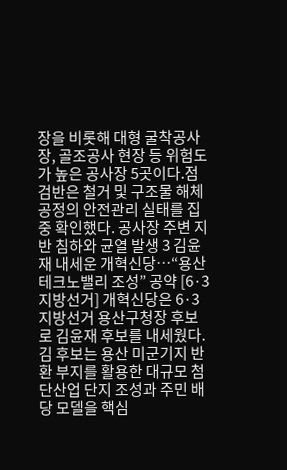장을 비롯해 대형 굴착공사장, 골조공사 현장 등 위험도가 높은 공사장 5곳이다.점검반은 철거 및 구조물 해체 공정의 안전관리 실태를 집중 확인했다. 공사장 주변 지반 침하와 균열 발생 3 김윤재 내세운 개혁신당…“용산 테크노밸리 조성” 공약 [6·3 지방선거] 개혁신당은 6·3 지방선거 용산구청장 후보로 김윤재 후보를 내세웠다. 김 후보는 용산 미군기지 반환 부지를 활용한 대규모 첨단산업 단지 조성과 주민 배당 모델을 핵심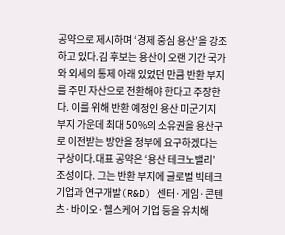공약으로 제시하며 ‘경제 중심 용산’을 강조하고 있다.김 후보는 용산이 오랜 기간 국가와 외세의 통제 아래 있었던 만큼 반환 부지를 주민 자산으로 전환해야 한다고 주장한다. 이를 위해 반환 예정인 용산 미군기지 부지 가운데 최대 50%의 소유권을 용산구로 이전받는 방안을 정부에 요구하겠다는 구상이다.대표 공약은 ‘용산 테크노밸리’ 조성이다. 그는 반환 부지에 글로벌 빅테크 기업과 연구개발(R&D) 센터·게임·콘텐츠·바이오·헬스케어 기업 등을 유치해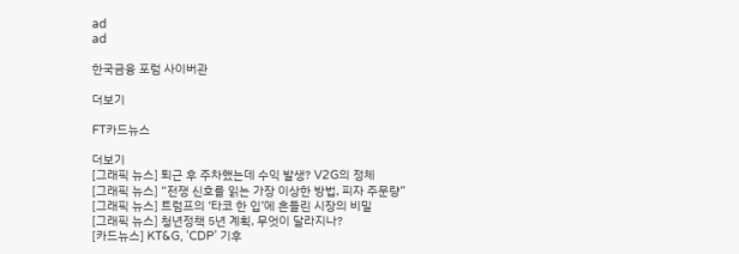ad
ad

한국금융 포럼 사이버관

더보기

FT카드뉴스

더보기
[그래픽 뉴스] 퇴근 후 주차했는데 수익 발생? V2G의 정체
[그래픽 뉴스] “전쟁 신호를 읽는 가장 이상한 방법, 피자 주문량”
[그래픽 뉴스] 트럼프의 ‘타코 한 입’에 흔들린 시장의 비밀
[그래픽 뉴스] 청년정책 5년 계획, 무엇이 달라지나?
[카드뉴스] KT&G, ‘CDP’ 기후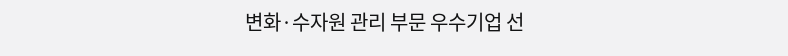변화·수자원 관리 부문 우수기업 선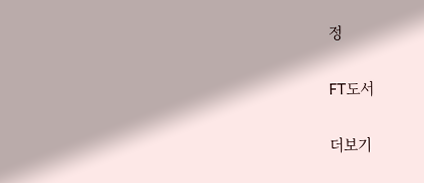정

FT도서

더보기